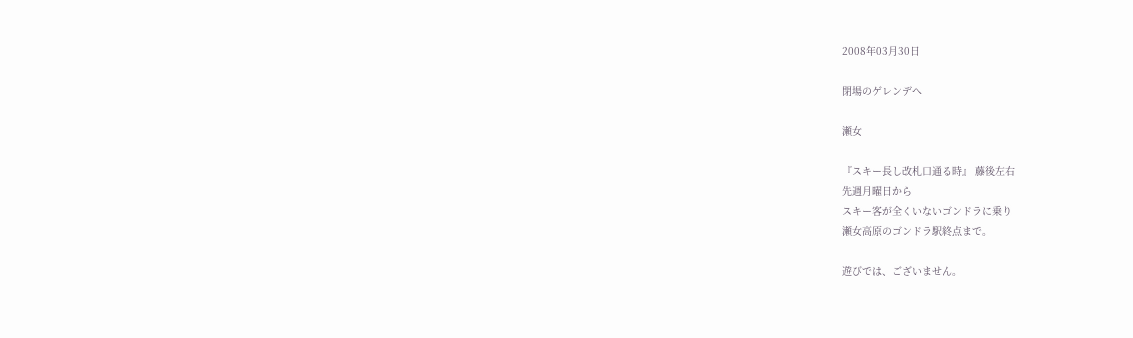2008年03月30日

閉場のゲレンデへ

瀬女

『スキー長し改札口通る時』 藤後左右
先週月曜日から
スキー客が全くいないゴンドラに乗り
瀬女高原のゴンドラ駅終点まで。

遊びでは、ございません。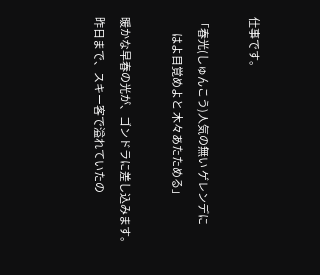仕事です。

「春光(しゅんこう)人気の無い ゲレンデに
        はよ目覚めよと 木々あたためる」

暖かな早春の光が、ゴンドラに差し込みます。
昨日まで、スキー客で溢れていたの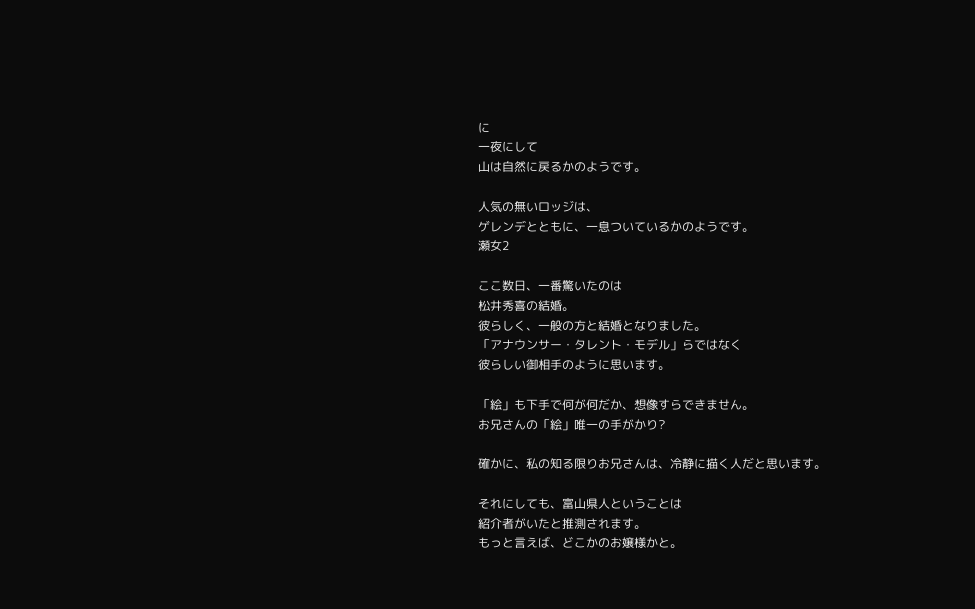に
一夜にして
山は自然に戻るかのようです。

人気の無いロッジは、
ゲレンデとともに、一息ついているかのようです。
瀬女2

ここ数日、一番驚いたのは
松井秀喜の結婚。
彼らしく、一般の方と結婚となりました。
「アナウンサー・タレント・モデル」らではなく
彼らしい御相手のように思います。

「絵」も下手で何が何だか、想像すらできません。
お兄さんの「絵」唯一の手がかり?

確かに、私の知る限りお兄さんは、冷静に描く人だと思います。

それにしても、富山県人ということは
紹介者がいたと推測されます。
もっと言えば、どこかのお嬢様かと。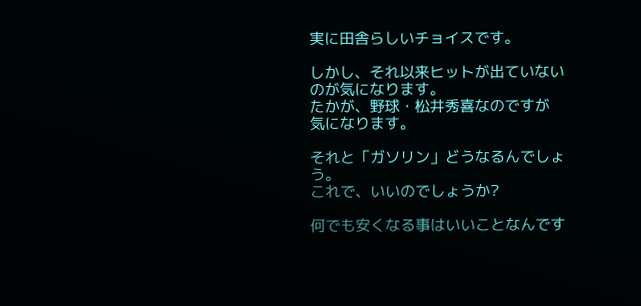実に田舎らしいチョイスです。

しかし、それ以来ヒットが出ていないのが気になります。
たかが、野球・松井秀喜なのですが
気になります。

それと「ガソリン」どうなるんでしょう。
これで、いいのでしょうか?

何でも安くなる事はいいことなんです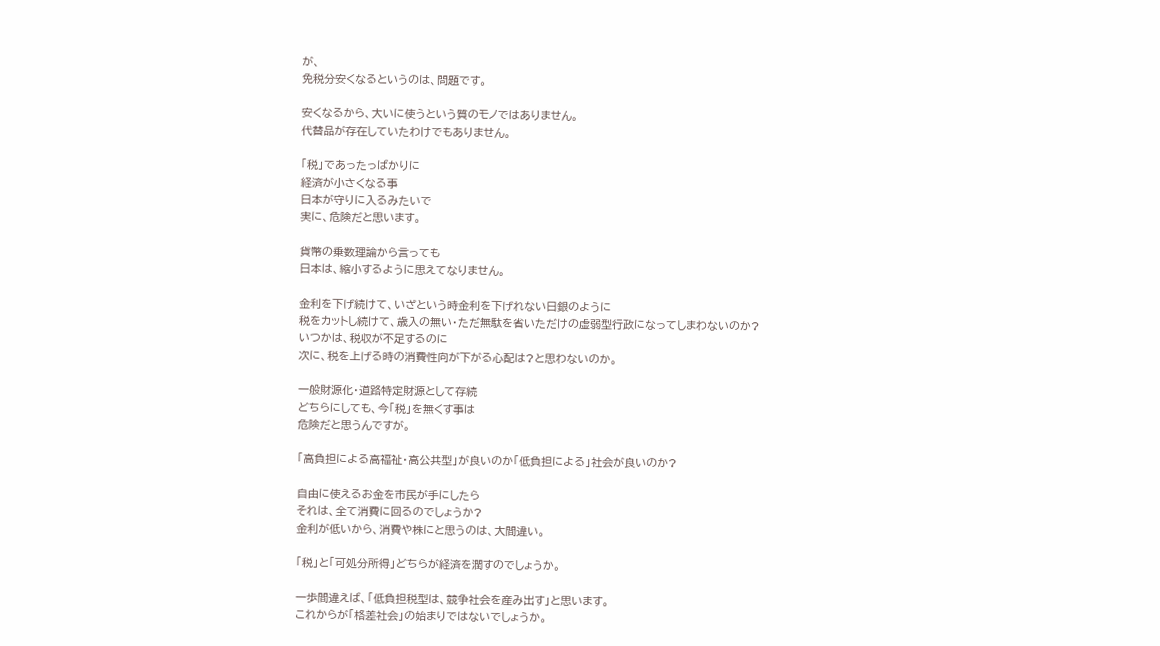が、
免税分安くなるというのは、問題です。

安くなるから、大いに使うという質のモノではありません。
代替品が存在していたわけでもありません。

「税」であったっばかりに
経済が小さくなる事
日本が守りに入るみたいで
実に、危険だと思います。

貨幣の乗数理論から言っても
日本は、縮小するように思えてなりません。

金利を下げ続けて、いざという時金利を下げれない日銀のように
税をカットし続けて、歳入の無い・ただ無駄を省いただけの虚弱型行政になってしまわないのか?
いつかは、税収が不足するのに
次に、税を上げる時の消費性向が下がる心配は?と思わないのか。

一般財源化・道路特定財源として存続
どちらにしても、今「税」を無くす事は
危険だと思うんですが。

「高負担による高福祉・高公共型」が良いのか「低負担による」社会が良いのか?

自由に使えるお金を市民が手にしたら
それは、全て消費に回るのでしょうか?
金利が低いから、消費や株にと思うのは、大間違い。

「税」と「可処分所得」どちらが経済を潤すのでしょうか。

一歩間違えば、「低負担税型は、競争社会を産み出す」と思います。
これからが「格差社会」の始まりではないでしょうか。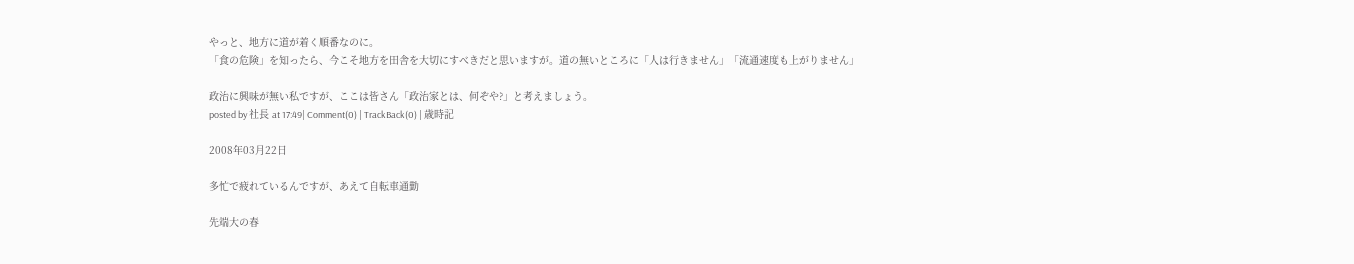やっと、地方に道が着く順番なのに。
「食の危険」を知ったら、今こそ地方を田舎を大切にすべきだと思いますが。道の無いところに「人は行きません」「流通速度も上がりません」

政治に興味が無い私ですが、ここは皆さん「政治家とは、何ぞや?」と考えましょう。
posted by 社長 at 17:49| Comment(0) | TrackBack(0) | 歳時記

2008年03月22日

多忙で疲れているんですが、あえて自転車通勤

先端大の春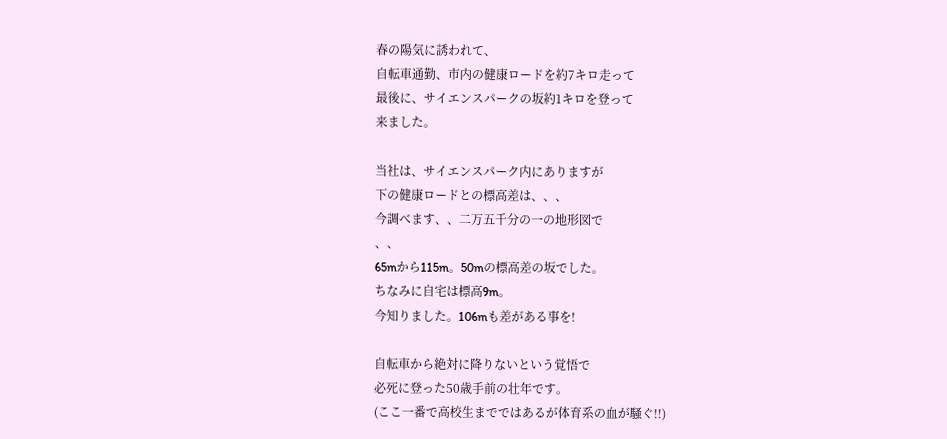春の陽気に誘われて、
自転車通勤、市内の健康ロードを約7キロ走って
最後に、サイエンスパークの坂約1キロを登って
来ました。

当社は、サイエンスパーク内にありますが
下の健康ロードとの標高差は、、、
今調べます、、二万五千分の一の地形図で
、、
65mから115m。50mの標高差の坂でした。
ちなみに自宅は標高9m。
今知りました。106mも差がある事を!

自転車から絶対に降りないという覚悟で
必死に登った50歳手前の壮年です。
(ここ一番で高校生までではあるが体育系の血が騒ぐ!!)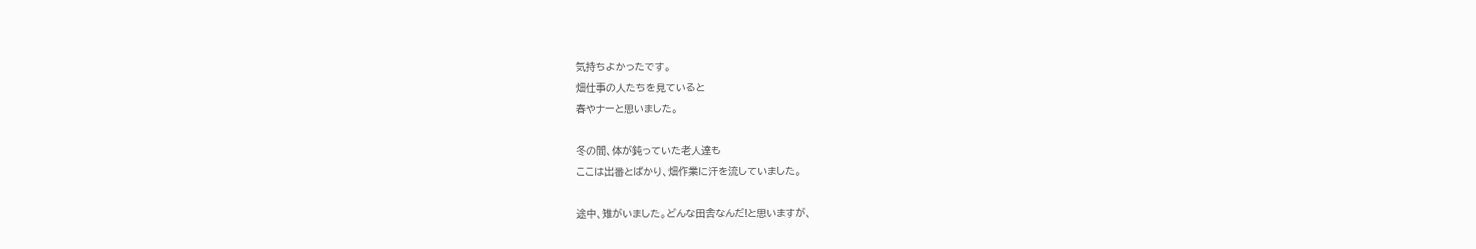気持ちよかったです。
畑仕事の人たちを見ていると
春やナーと思いました。

冬の間、体が鈍っていた老人達も
ここは出番とばかり、畑作業に汗を流していました。

途中、雉がいました。どんな田舎なんだ!と思いますが、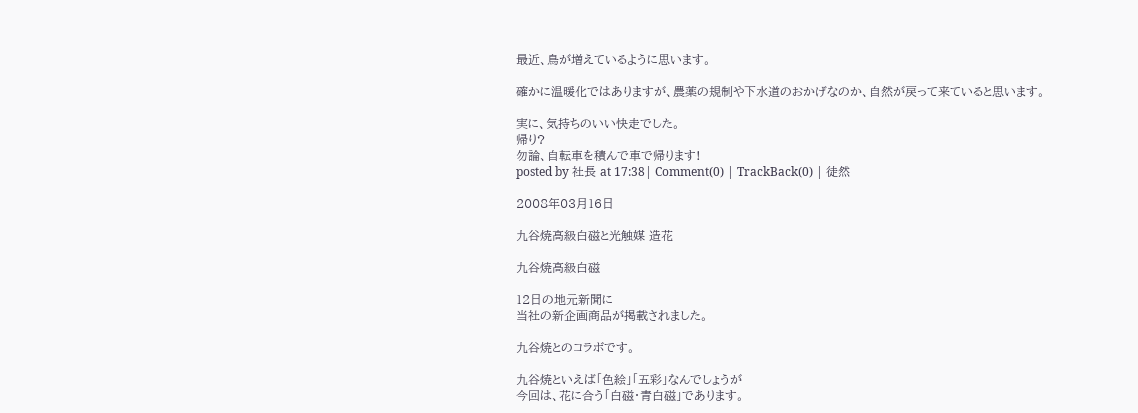最近、鳥が増えているように思います。

確かに温暖化ではありますが、農薬の規制や下水道のおかげなのか、自然が戻って来ていると思います。

実に、気持ちのいい快走でした。
帰り?
勿論、自転車を積んで車で帰ります!
posted by 社長 at 17:38| Comment(0) | TrackBack(0) | 徒然

2008年03月16日

九谷焼高級白磁と光触媒 造花

九谷焼高級白磁

12日の地元新聞に
当社の新企画商品が掲載されました。

九谷焼とのコラボです。

九谷焼といえば「色絵」「五彩」なんでしょうが
今回は、花に合う「白磁・青白磁」であります。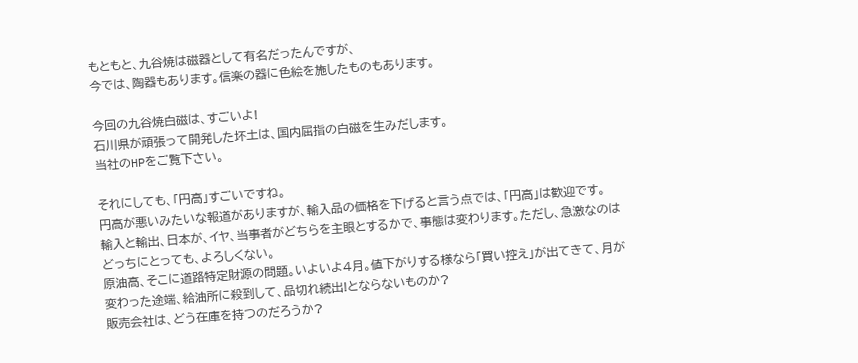もともと、九谷焼は磁器として有名だったんですが、
今では、陶器もあります。信楽の器に色絵を施したものもあります。

今回の九谷焼白磁は、すごいよ!
石川県が頑張って開発した坏土は、国内屈指の白磁を生みだします。
当社のHPをご覧下さい。

それにしても、「円高」すごいですね。
円高が悪いみたいな報道がありますが、輸入品の価格を下げると言う点では、「円高」は歓迎です。
輸入と輸出、日本が、イヤ、当事者がどちらを主眼とするかで、事態は変わります。ただし、急激なのはどっちにとっても、よろしくない。
原油高、そこに道路特定財源の問題。いよいよ4月。値下がりする様なら「買い控え」が出てきて、月が変わった途端、給油所に殺到して、品切れ続出!とならないものか?
販売会社は、どう在庫を持つのだろうか?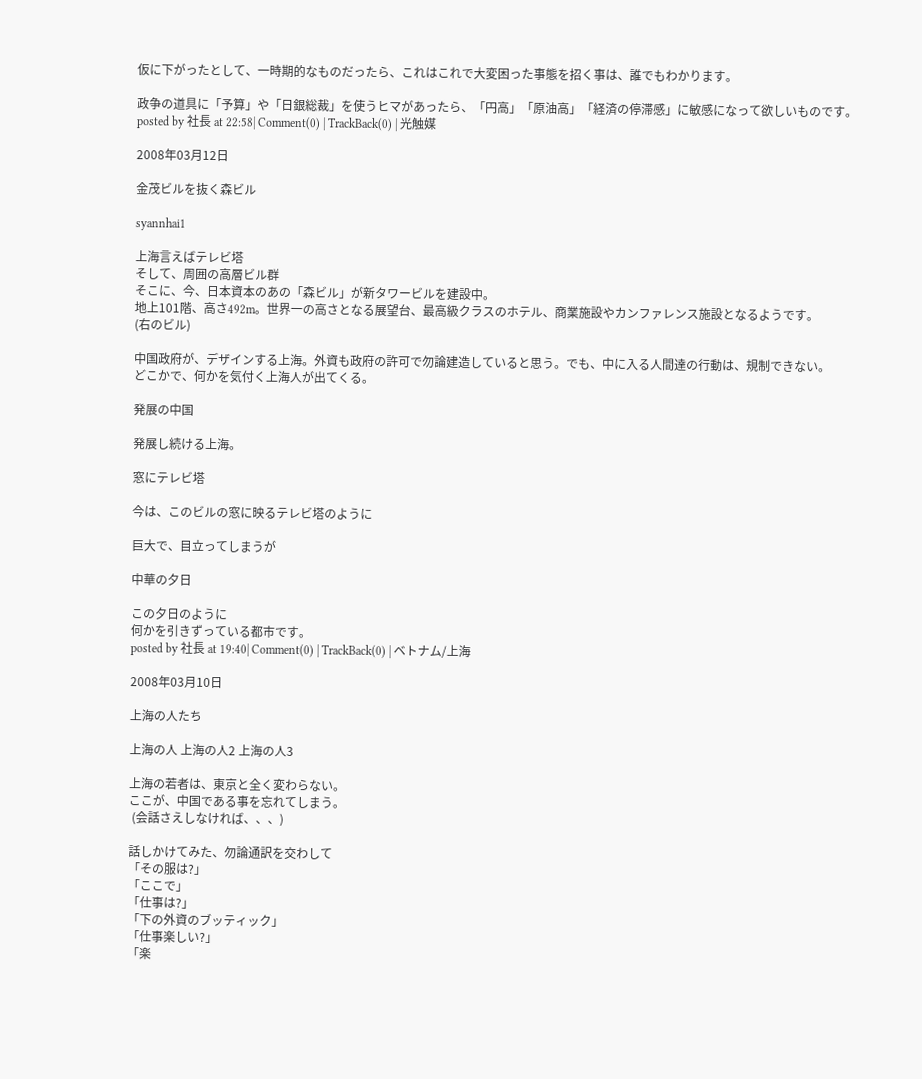仮に下がったとして、一時期的なものだったら、これはこれで大変困った事態を招く事は、誰でもわかります。

政争の道具に「予算」や「日銀総裁」を使うヒマがあったら、「円高」「原油高」「経済の停滞感」に敏感になって欲しいものです。
posted by 社長 at 22:58| Comment(0) | TrackBack(0) | 光触媒

2008年03月12日

金茂ビルを抜く森ビル

syannhai1

上海言えばテレビ塔
そして、周囲の高層ビル群
そこに、今、日本資本のあの「森ビル」が新タワービルを建設中。
地上101階、高さ492m。世界一の高さとなる展望台、最高級クラスのホテル、商業施設やカンファレンス施設となるようです。
(右のビル)

中国政府が、デザインする上海。外資も政府の許可で勿論建造していると思う。でも、中に入る人間達の行動は、規制できない。
どこかで、何かを気付く上海人が出てくる。

発展の中国

発展し続ける上海。

窓にテレビ塔

今は、このビルの窓に映るテレビ塔のように

巨大で、目立ってしまうが

中華の夕日

この夕日のように
何かを引きずっている都市です。
posted by 社長 at 19:40| Comment(0) | TrackBack(0) | ベトナム/上海

2008年03月10日

上海の人たち

上海の人 上海の人2 上海の人3

上海の若者は、東京と全く変わらない。
ここが、中国である事を忘れてしまう。
 (会話さえしなければ、、、)

話しかけてみた、勿論通訳を交わして
「その服は?」
「ここで」
「仕事は?」
「下の外資のブッティック」
「仕事楽しい?」
「楽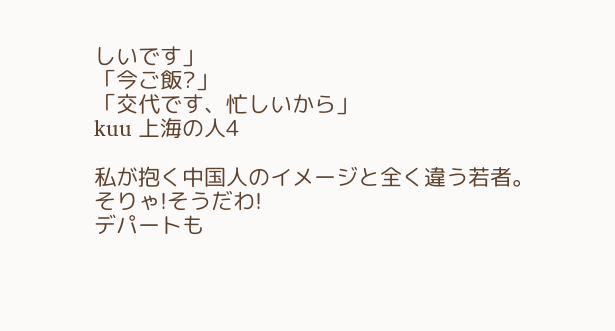しいです」
「今ご飯?」
「交代です、忙しいから」
kuu 上海の人4

私が抱く中国人のイメージと全く違う若者。
そりゃ!そうだわ!
デパートも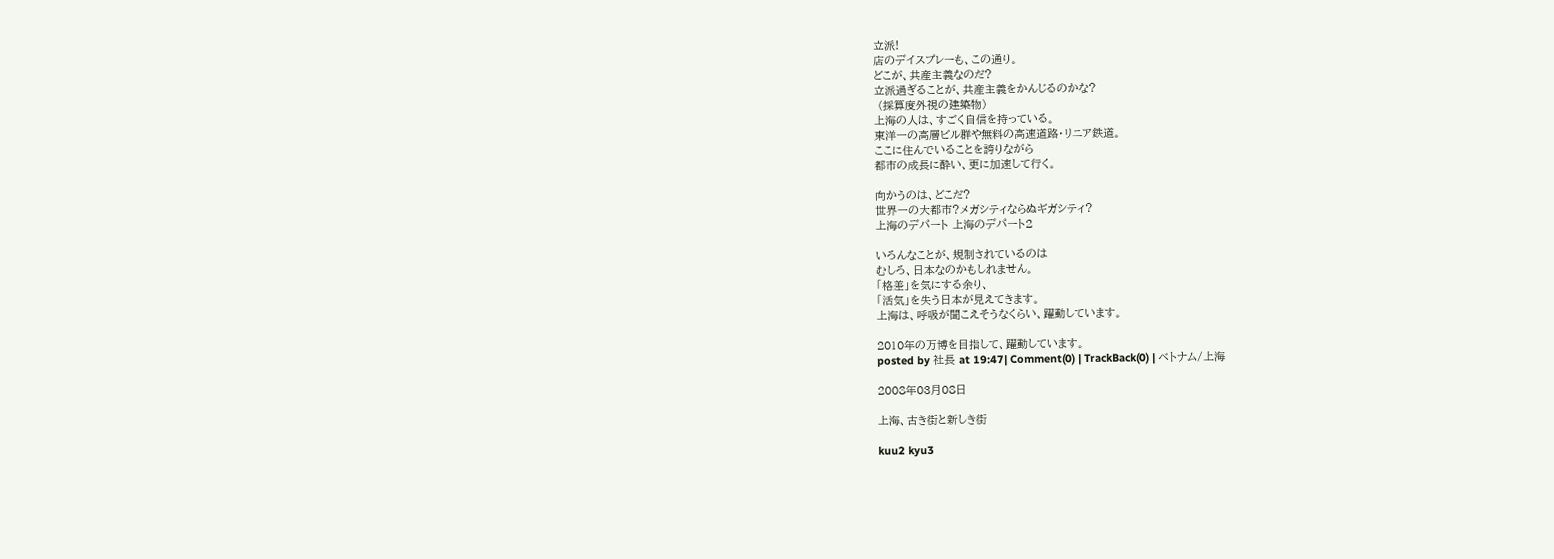立派!
店のデイスプレーも、この通り。
どこが、共産主義なのだ?
立派過ぎることが、共産主義をかんじるのかな?
 (採算度外視の建築物)
上海の人は、すごく自信を持っている。
東洋一の高層ビル群や無料の高速道路・リニア鉄道。
ここに住んでいることを誇りながら
都市の成長に酔い、更に加速して行く。

向かうのは、どこだ?
世界一の大都市?メガシティならぬギガシティ?
上海のデパート 上海のデパート2

いろんなことが、規制されているのは
むしろ、日本なのかもしれません。
「格差」を気にする余り、
「活気」を失う日本が見えてきます。
上海は、呼吸が聞こえそうなくらい、躍動しています。

2010年の万博を目指して、躍動しています。
posted by 社長 at 19:47| Comment(0) | TrackBack(0) | ベトナム/上海

2008年03月08日

上海、古き街と新しき街

kuu2 kyu3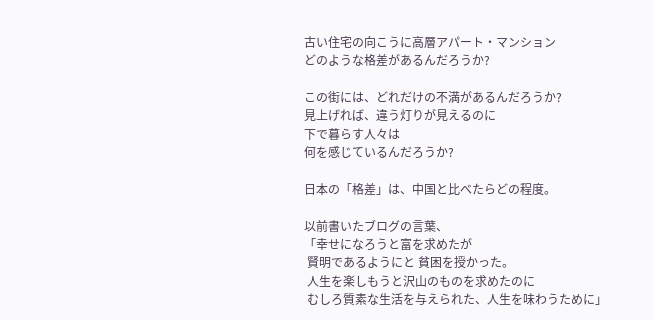古い住宅の向こうに高層アパート・マンション
どのような格差があるんだろうか?

この街には、どれだけの不満があるんだろうか?
見上げれば、違う灯りが見えるのに
下で暮らす人々は
何を感じているんだろうか?

日本の「格差」は、中国と比べたらどの程度。

以前書いたブログの言葉、
「幸せになろうと富を求めたが
 賢明であるようにと 貧困を授かった。
 人生を楽しもうと沢山のものを求めたのに
 むしろ質素な生活を与えられた、人生を味わうために」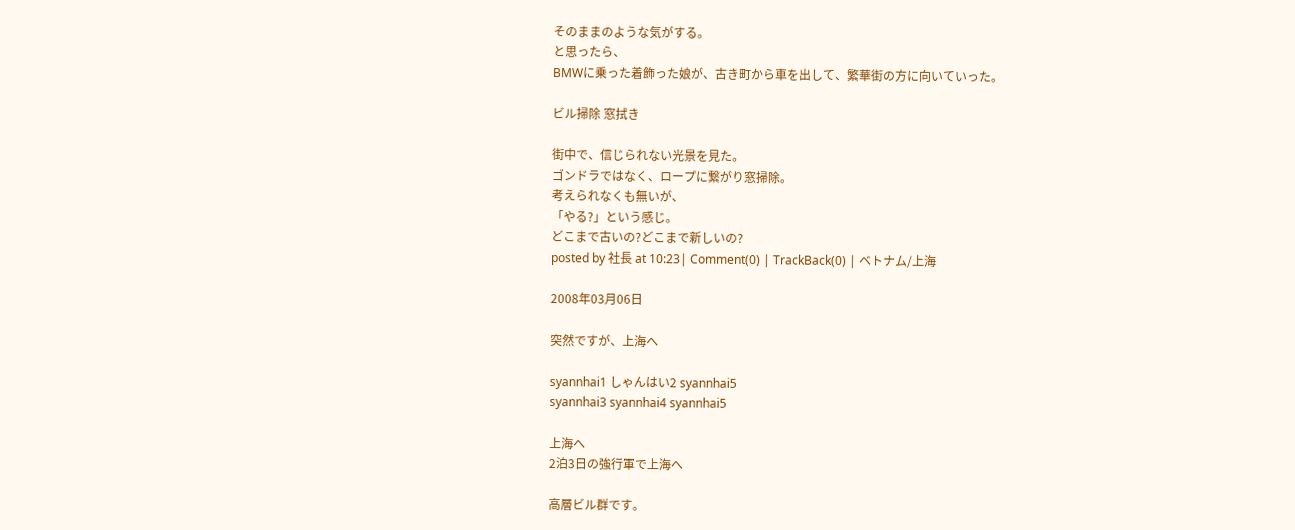そのままのような気がする。
と思ったら、
BMWに乗った着飾った娘が、古き町から車を出して、繁華街の方に向いていった。

ビル掃除 窓拭き

街中で、信じられない光景を見た。
ゴンドラではなく、ロープに繋がり窓掃除。
考えられなくも無いが、
「やる?」という感じ。
どこまで古いの?どこまで新しいの?
posted by 社長 at 10:23| Comment(0) | TrackBack(0) | ベトナム/上海

2008年03月06日

突然ですが、上海へ

syannhai1 しゃんはい2 syannhai5
syannhai3 syannhai4 syannhai5

上海へ
2泊3日の強行軍で上海へ

高層ビル群です。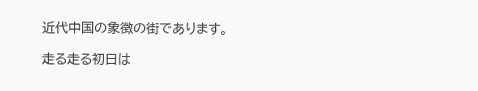近代中国の象徴の街であります。

走る走る初日は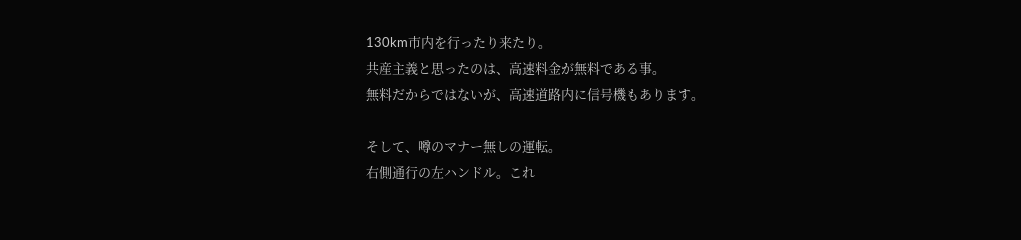130km市内を行ったり来たり。
共産主義と思ったのは、高速料金が無料である事。
無料だからではないが、高速道路内に信号機もあります。

そして、噂のマナー無しの運転。
右側通行の左ハンドル。これ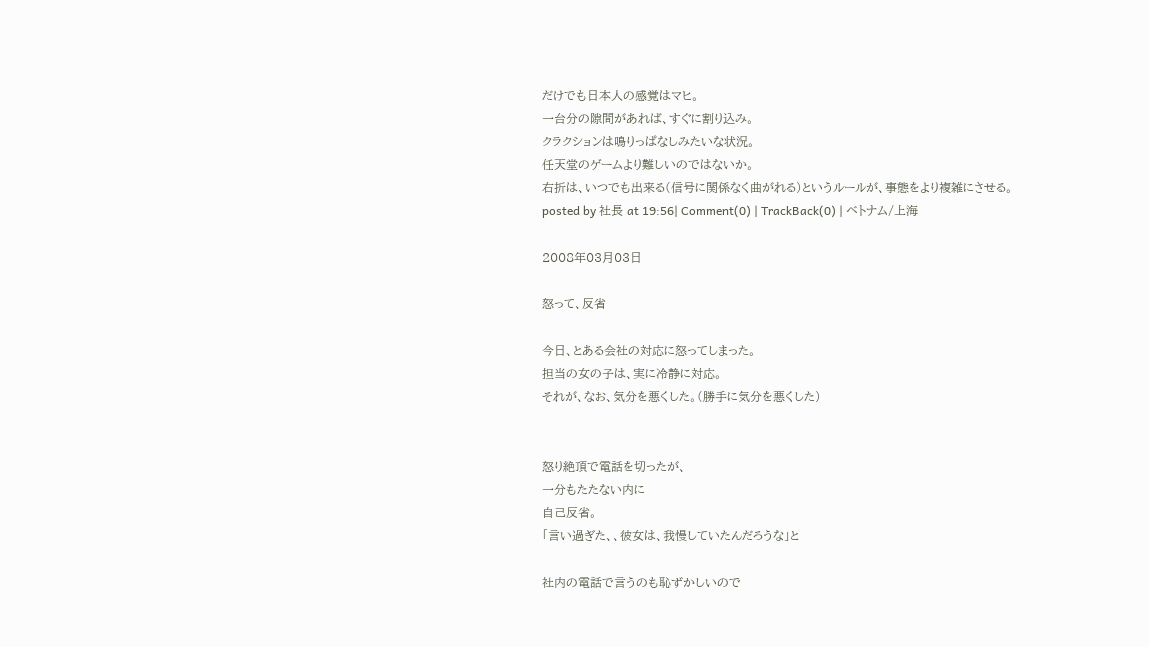だけでも日本人の感覚はマヒ。
一台分の隙間があれば、すぐに割り込み。
クラクションは鳴りっぱなしみたいな状況。
任天堂のゲームより難しいのではないか。
右折は、いつでも出来る(信号に関係なく曲がれる)というルールが、事態をより複雑にさせる。
posted by 社長 at 19:56| Comment(0) | TrackBack(0) | ベトナム/上海

2008年03月03日

怒って、反省

今日、とある会社の対応に怒ってしまった。
担当の女の子は、実に冷静に対応。
それが、なお、気分を悪くした。(勝手に気分を悪くした)


怒り絶頂で電話を切ったが、
一分もたたない内に
自己反省。
「言い過ぎた、、彼女は、我慢していたんだろうな」と

社内の電話で言うのも恥ずかしいので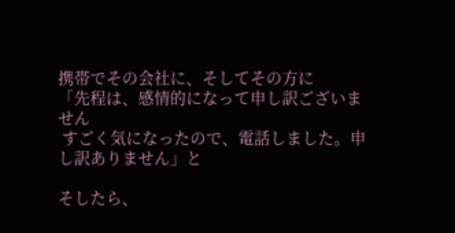携帯でその会社に、そしてその方に
「先程は、感情的になって申し訳ございません
 すごく気になったので、電話しました。申し訳ありません」と

そしたら、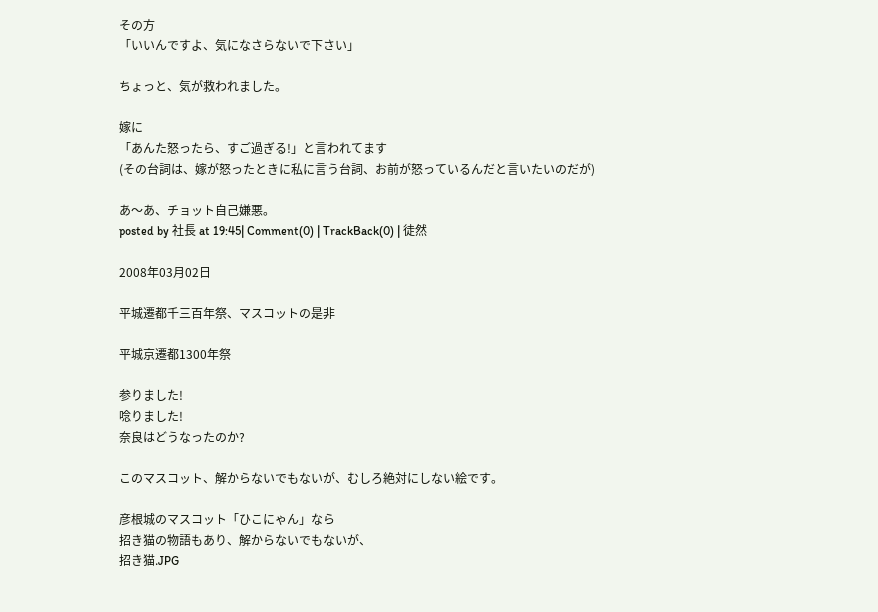その方
「いいんですよ、気になさらないで下さい」

ちょっと、気が救われました。

嫁に
「あんた怒ったら、すご過ぎる!」と言われてます
(その台詞は、嫁が怒ったときに私に言う台詞、お前が怒っているんだと言いたいのだが)

あ〜あ、チョット自己嫌悪。
posted by 社長 at 19:45| Comment(0) | TrackBack(0) | 徒然

2008年03月02日

平城遷都千三百年祭、マスコットの是非

平城京遷都1300年祭

参りました!
唸りました!
奈良はどうなったのか?

このマスコット、解からないでもないが、むしろ絶対にしない絵です。

彦根城のマスコット「ひこにゃん」なら
招き猫の物語もあり、解からないでもないが、
招き猫.JPG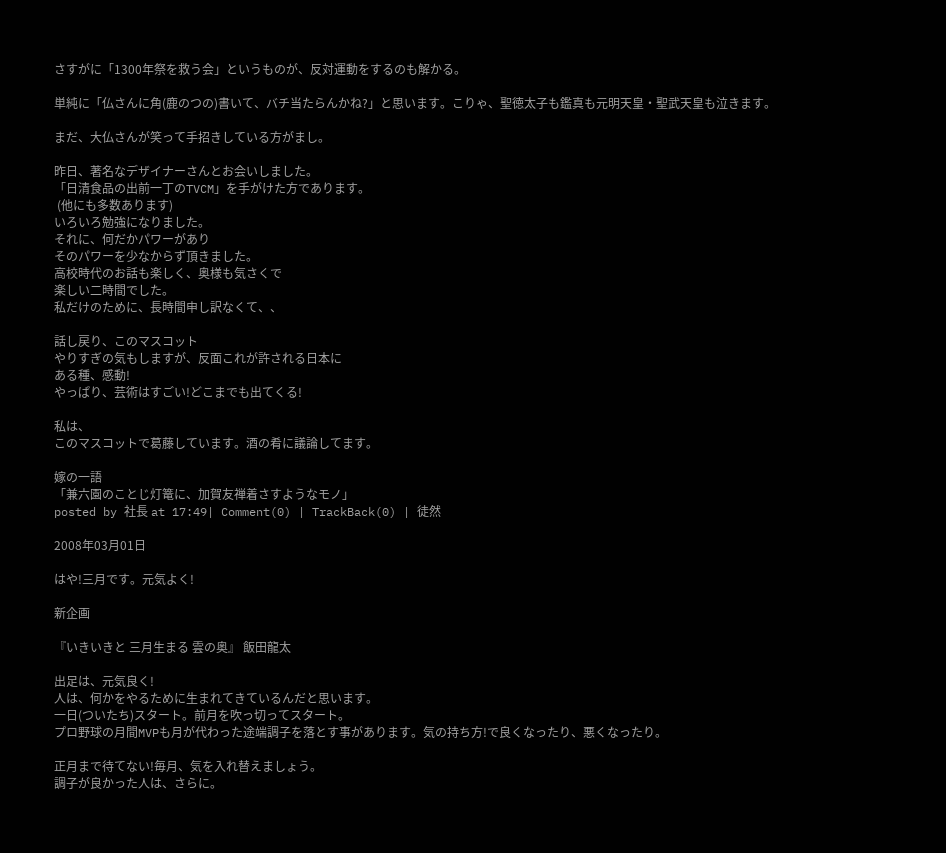さすがに「1300年祭を救う会」というものが、反対運動をするのも解かる。

単純に「仏さんに角(鹿のつの)書いて、バチ当たらんかね?」と思います。こりゃ、聖徳太子も鑑真も元明天皇・聖武天皇も泣きます。

まだ、大仏さんが笑って手招きしている方がまし。

昨日、著名なデザイナーさんとお会いしました。
「日清食品の出前一丁のTVCM」を手がけた方であります。
 (他にも多数あります)
いろいろ勉強になりました。
それに、何だかパワーがあり
そのパワーを少なからず頂きました。
高校時代のお話も楽しく、奥様も気さくで
楽しい二時間でした。
私だけのために、長時間申し訳なくて、、

話し戻り、このマスコット
やりすぎの気もしますが、反面これが許される日本に
ある種、感動!
やっぱり、芸術はすごい!どこまでも出てくる!

私は、
このマスコットで葛藤しています。酒の肴に議論してます。

嫁の一語
「兼六園のことじ灯篭に、加賀友禅着さすようなモノ」
posted by 社長 at 17:49| Comment(0) | TrackBack(0) | 徒然

2008年03月01日

はや!三月です。元気よく!

新企画

『いきいきと 三月生まる 雲の奥』 飯田龍太

出足は、元気良く!
人は、何かをやるために生まれてきているんだと思います。
一日(ついたち)スタート。前月を吹っ切ってスタート。
プロ野球の月間MVPも月が代わった途端調子を落とす事があります。気の持ち方!で良くなったり、悪くなったり。

正月まで待てない!毎月、気を入れ替えましょう。
調子が良かった人は、さらに。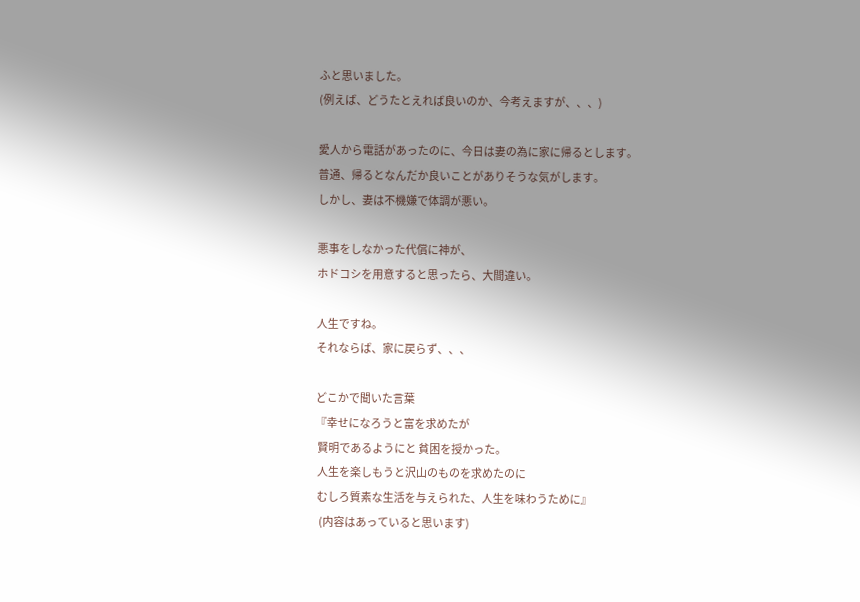ふと思いました。
(例えば、どうたとえれば良いのか、今考えますが、、、)

愛人から電話があったのに、今日は妻の為に家に帰るとします。
普通、帰るとなんだか良いことがありそうな気がします。
しかし、妻は不機嫌で体調が悪い。

悪事をしなかった代償に神が、
ホドコシを用意すると思ったら、大間違い。

人生ですね。
それならば、家に戻らず、、、

どこかで聞いた言葉
『幸せになろうと富を求めたが
 賢明であるようにと 貧困を授かった。
 人生を楽しもうと沢山のものを求めたのに
 むしろ質素な生活を与えられた、人生を味わうために』
  (内容はあっていると思います)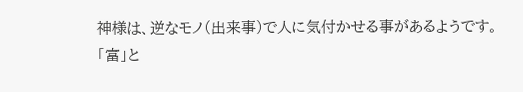神様は、逆なモノ(出来事)で人に気付かせる事があるようです。
「富」と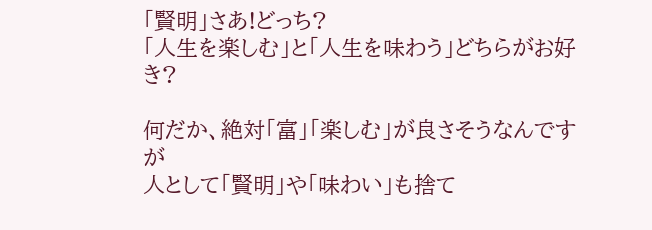「賢明」さあ!どっち?
「人生を楽しむ」と「人生を味わう」どちらがお好き?

何だか、絶対「富」「楽しむ」が良さそうなんですが
人として「賢明」や「味わい」も捨て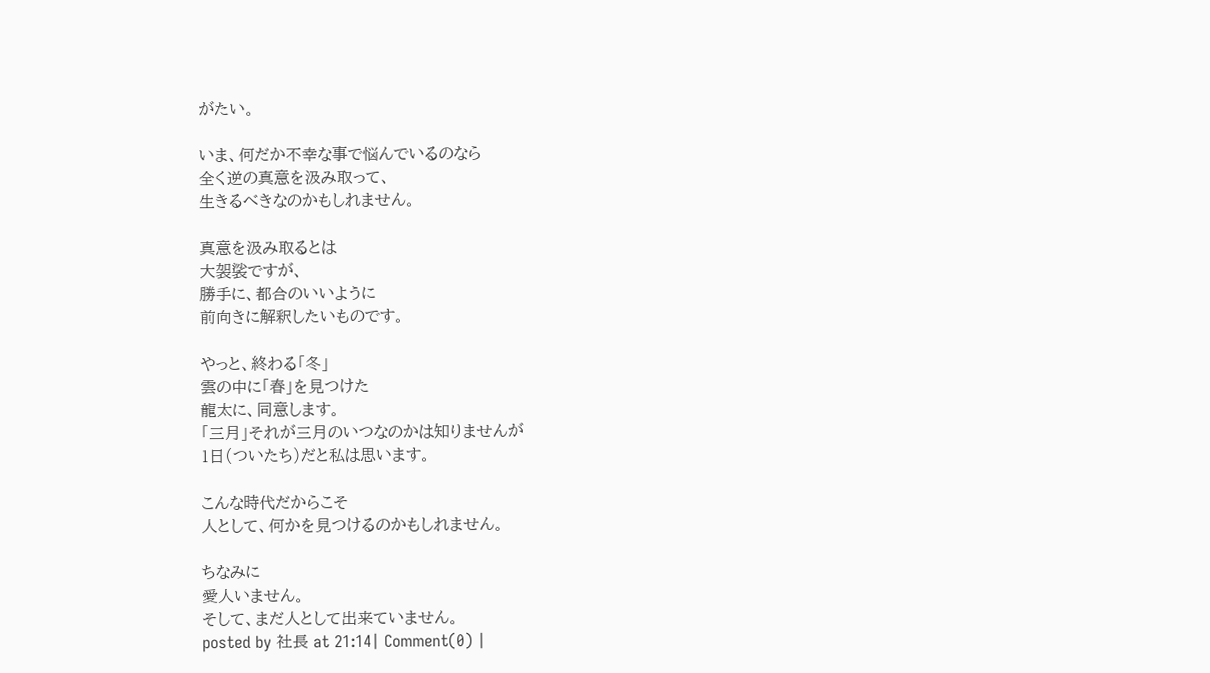がたい。

いま、何だか不幸な事で悩んでいるのなら
全く逆の真意を汲み取って、
生きるべきなのかもしれません。

真意を汲み取るとは
大袈裟ですが、
勝手に、都合のいいように
前向きに解釈したいものです。

やっと、終わる「冬」
雲の中に「春」を見つけた
龍太に、同意します。
「三月」それが三月のいつなのかは知りませんが
1日(ついたち)だと私は思います。

こんな時代だからこそ
人として、何かを見つけるのかもしれません。

ちなみに
愛人いません。
そして、まだ人として出来ていません。
posted by 社長 at 21:14| Comment(0) |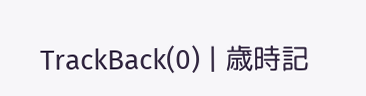TrackBack(0) | 歳時記